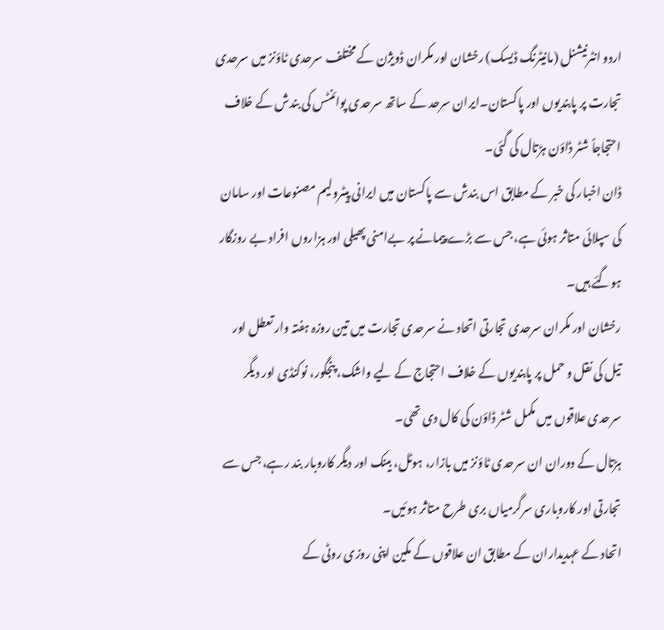اردو انٹرنیشنل (مانیٹرنگ ڈیسک) رخشان اور مکران ڈویژن کے مختلف سرحدی ٹاؤنز میں سرحدی تجارت پر پابندیوں اور پاکستان۔ایران سرحد کے ساتھ سرحدی پوائنٹس کی بندش کے خلاف احتجاجاً شٹر ڈاؤن ہڑتال کی گئی۔
ڈان اخبار کی خبر کے مطابق اس بندش سے پاکستان میں ایرانی پیٹرولیم مصنوعات اور سامان کی سپلائی متاثر ہوئی ہے، جس سے بڑے پیمانے پر بےامنی پھیلی اور ہزاروں افراد بے روزگار ہوگئے ہیں۔
رخشان اور مکران سرحدی تجارتی اتحاد نے سرحدی تجارت میں تین روزہ ہفتہ وار تعطل اور تیل کی نقل و حمل پر پابندیوں کے خلاف احتجاج کے لیے واشک، پنجگور، نوکنڈی اور دیگر سرحدی علاقوں میں مکمل شٹر ڈاؤن کی کال دی تھی۔
ہڑتال کے دوران ان سرحدی ٹاؤنز میں بازار، ہوٹل، بینک اور دیگر کاروبار بند رہے، جس سے تجارتی اور کاروباری سرگرمیاں بری طرح متاثر ہوئیں۔
اتحاد کے عہدیداران کے مطابق ان علاقوں کے مکین اپنی روزی روٹی کے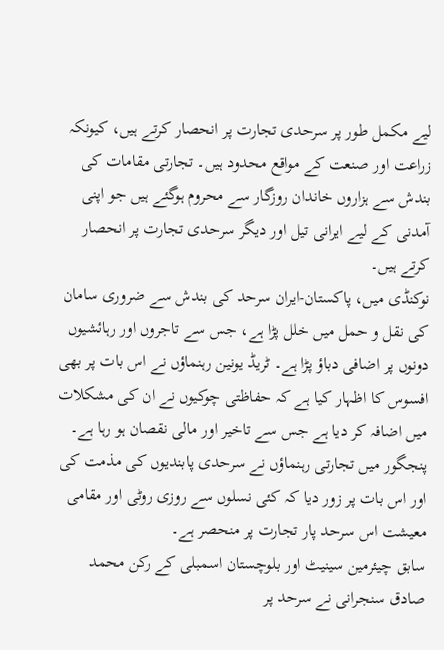لیے مکمل طور پر سرحدی تجارت پر انحصار کرتے ہیں، کیونکہ زراعت اور صنعت کے مواقع محدود ہیں۔ تجارتی مقامات کی بندش سے ہزاروں خاندان روزگار سے محروم ہوگئے ہیں جو اپنی آمدنی کے لیے ایرانی تیل اور دیگر سرحدی تجارت پر انحصار کرتے ہیں۔
نوکنڈی میں، پاکستان-ایران سرحد کی بندش سے ضروری سامان کی نقل و حمل میں خلل پڑا ہے، جس سے تاجروں اور رہائشیوں دونوں پر اضافی دباؤ پڑا ہے۔ ٹریڈ یونین رہنماؤں نے اس بات پر بھی افسوس کا اظہار کیا ہے کہ حفاظتی چوکیوں نے ان کی مشکلات میں اضافہ کر دیا ہے جس سے تاخیر اور مالی نقصان ہو رہا ہے۔
پنجگور میں تجارتی رہنماؤں نے سرحدی پابندیوں کی مذمت کی اور اس بات پر زور دیا کہ کئی نسلوں سے روزی روٹی اور مقامی معیشت اس سرحد پار تجارت پر منحصر ہے۔
سابق چیئرمین سینیٹ اور بلوچستان اسمبلی کے رکن محمد صادق سنجرانی نے سرحد پر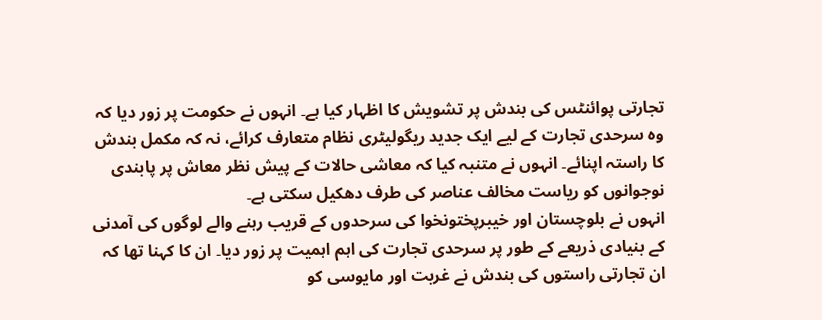تجارتی پوائنٹس کی بندش پر تشویش کا اظہار کیا ہے۔ انہوں نے حکومت پر زور دیا کہ وہ سرحدی تجارت کے لیے ایک جدید ریگولیٹری نظام متعارف کرائے، نہ کہ مکمل بندش کا راستہ اپنائے۔ انہوں نے متنبہ کیا کہ معاشی حالات کے پیش نظر معاش پر پابندی نوجوانوں کو ریاست مخالف عناصر کی طرف دھکیل سکتی ہے۔
انہوں نے بلوچستان اور خیبرپختونخوا کی سرحدوں کے قریب رہنے والے لوگوں کی آمدنی کے بنیادی ذریعے کے طور پر سرحدی تجارت کی اہم اہمیت پر زور دیا۔ ان کا کہنا تھا کہ ان تجارتی راستوں کی بندش نے غربت اور مایوسی کو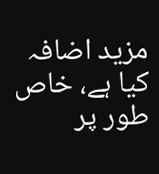مزید اضافہ کیا ہے، خاص طور پر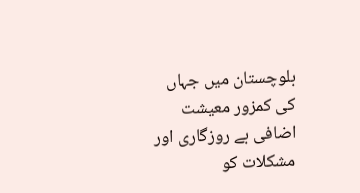بلوچستان میں جہاں کی کمزور معیشت اضافی بے روزگاری اور مشکلات کو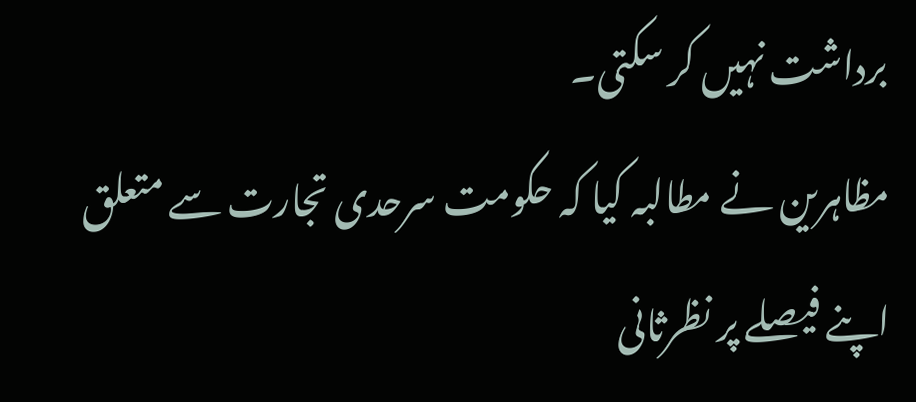برداشت نہیں کر سکتی۔
مظاہرین نے مطالبہ کیا کہ حکومت سرحدی تجارت سے متعلق اپنے فیصلے پر نظرثانی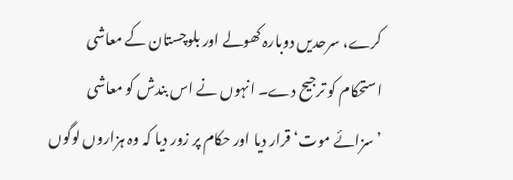کرے، سرحدیں دوبارہ کھولے اور بلوچستان کے معاشی استحکام کو ترجیح دے۔ انہوں نے اس بندش کو معاشی ’سزائے موت‘ قرار دیا اور حکام پر زور دیا کہ وہ ہزاروں لوگوں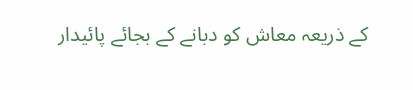کے ذریعہ معاش کو دبانے کے بجائے پائیدار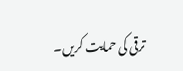ترقی کی حمایت کریں۔